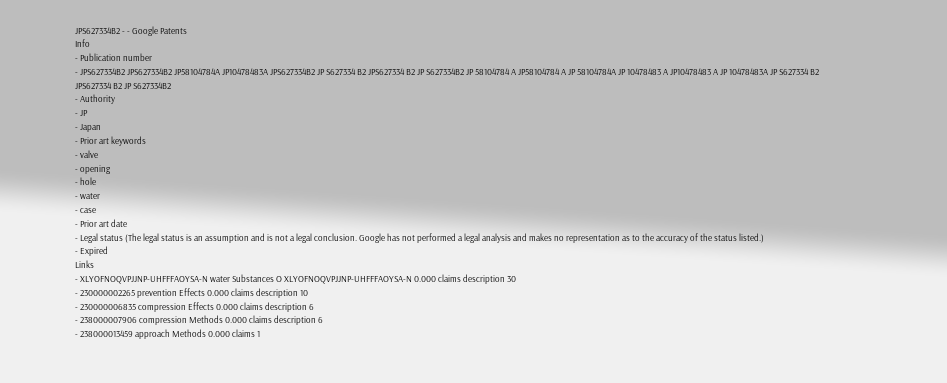JPS627334B2 - - Google Patents
Info
- Publication number
- JPS627334B2 JPS627334B2 JP58104784A JP10478483A JPS627334B2 JP S627334 B2 JPS627334 B2 JP S627334B2 JP 58104784 A JP58104784 A JP 58104784A JP 10478483 A JP10478483 A JP 10478483A JP S627334 B2 JPS627334 B2 JP S627334B2
- Authority
- JP
- Japan
- Prior art keywords
- valve
- opening
- hole
- water
- case
- Prior art date
- Legal status (The legal status is an assumption and is not a legal conclusion. Google has not performed a legal analysis and makes no representation as to the accuracy of the status listed.)
- Expired
Links
- XLYOFNOQVPJJNP-UHFFFAOYSA-N water Substances O XLYOFNOQVPJJNP-UHFFFAOYSA-N 0.000 claims description 30
- 230000002265 prevention Effects 0.000 claims description 10
- 230000006835 compression Effects 0.000 claims description 6
- 238000007906 compression Methods 0.000 claims description 6
- 238000013459 approach Methods 0.000 claims 1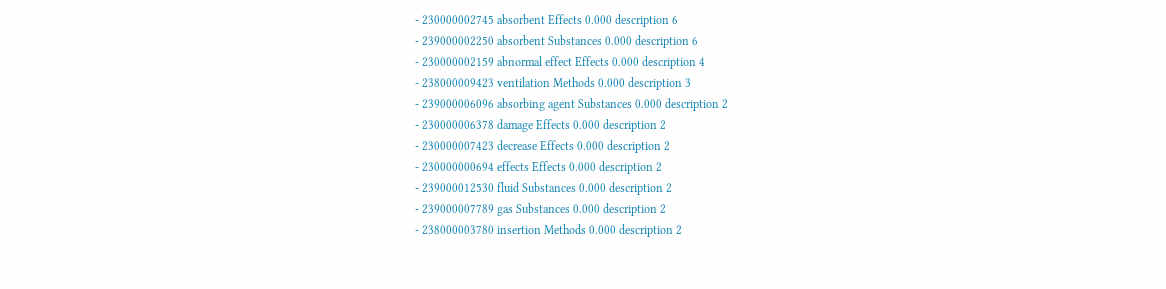- 230000002745 absorbent Effects 0.000 description 6
- 239000002250 absorbent Substances 0.000 description 6
- 230000002159 abnormal effect Effects 0.000 description 4
- 238000009423 ventilation Methods 0.000 description 3
- 239000006096 absorbing agent Substances 0.000 description 2
- 230000006378 damage Effects 0.000 description 2
- 230000007423 decrease Effects 0.000 description 2
- 230000000694 effects Effects 0.000 description 2
- 239000012530 fluid Substances 0.000 description 2
- 239000007789 gas Substances 0.000 description 2
- 238000003780 insertion Methods 0.000 description 2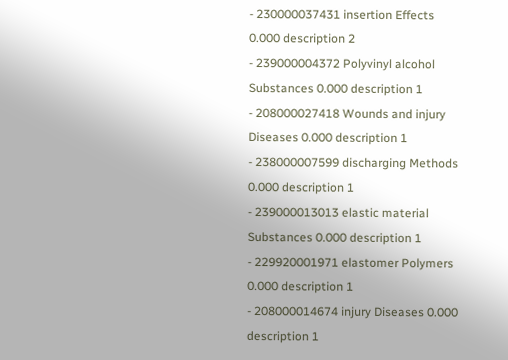- 230000037431 insertion Effects 0.000 description 2
- 239000004372 Polyvinyl alcohol Substances 0.000 description 1
- 208000027418 Wounds and injury Diseases 0.000 description 1
- 238000007599 discharging Methods 0.000 description 1
- 239000013013 elastic material Substances 0.000 description 1
- 229920001971 elastomer Polymers 0.000 description 1
- 208000014674 injury Diseases 0.000 description 1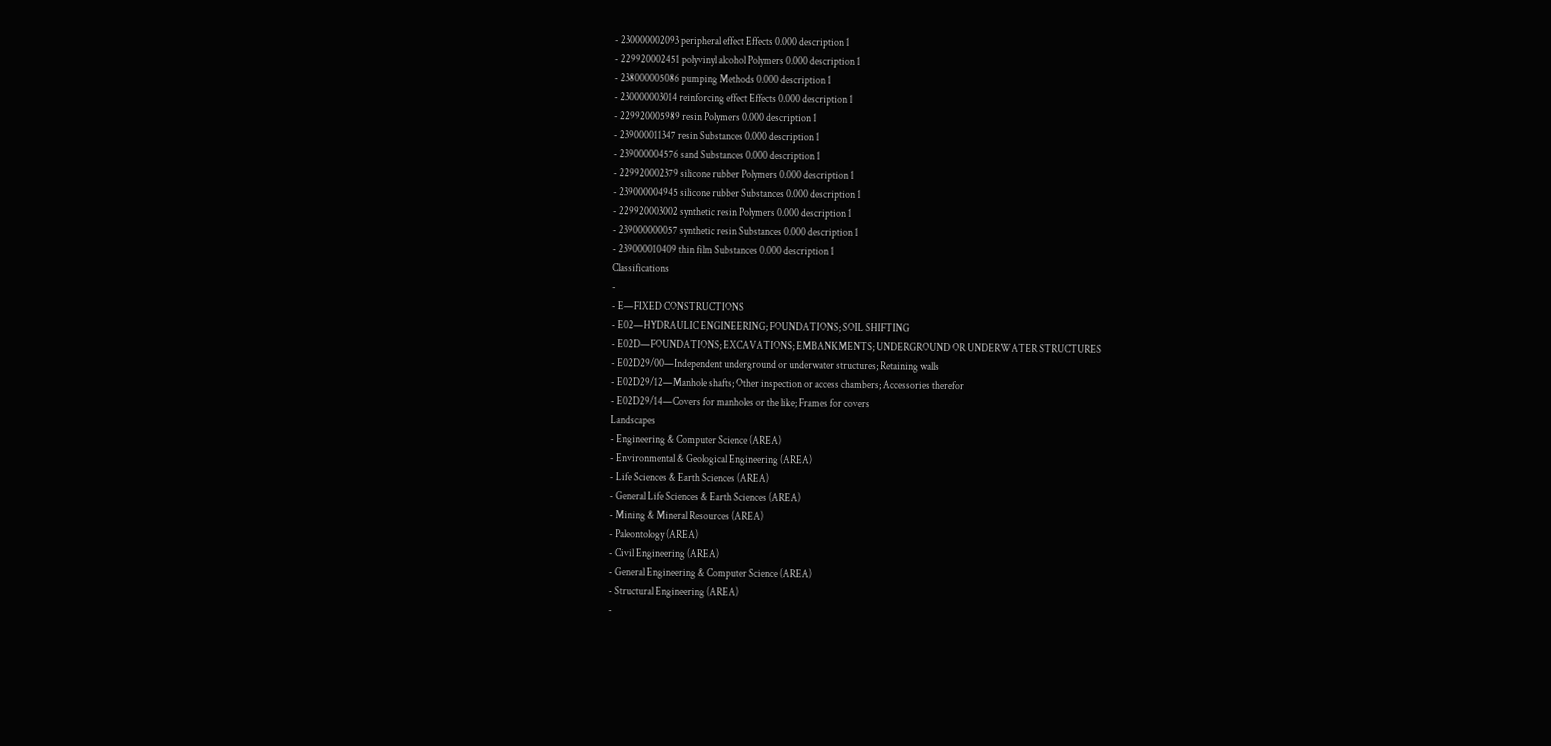- 230000002093 peripheral effect Effects 0.000 description 1
- 229920002451 polyvinyl alcohol Polymers 0.000 description 1
- 238000005086 pumping Methods 0.000 description 1
- 230000003014 reinforcing effect Effects 0.000 description 1
- 229920005989 resin Polymers 0.000 description 1
- 239000011347 resin Substances 0.000 description 1
- 239000004576 sand Substances 0.000 description 1
- 229920002379 silicone rubber Polymers 0.000 description 1
- 239000004945 silicone rubber Substances 0.000 description 1
- 229920003002 synthetic resin Polymers 0.000 description 1
- 239000000057 synthetic resin Substances 0.000 description 1
- 239000010409 thin film Substances 0.000 description 1
Classifications
-
- E—FIXED CONSTRUCTIONS
- E02—HYDRAULIC ENGINEERING; FOUNDATIONS; SOIL SHIFTING
- E02D—FOUNDATIONS; EXCAVATIONS; EMBANKMENTS; UNDERGROUND OR UNDERWATER STRUCTURES
- E02D29/00—Independent underground or underwater structures; Retaining walls
- E02D29/12—Manhole shafts; Other inspection or access chambers; Accessories therefor
- E02D29/14—Covers for manholes or the like; Frames for covers
Landscapes
- Engineering & Computer Science (AREA)
- Environmental & Geological Engineering (AREA)
- Life Sciences & Earth Sciences (AREA)
- General Life Sciences & Earth Sciences (AREA)
- Mining & Mineral Resources (AREA)
- Paleontology (AREA)
- Civil Engineering (AREA)
- General Engineering & Computer Science (AREA)
- Structural Engineering (AREA)
-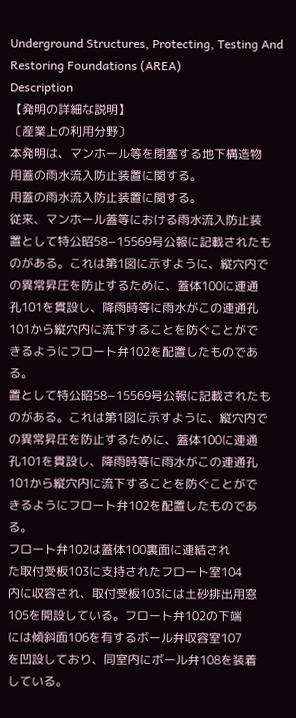Underground Structures, Protecting, Testing And Restoring Foundations (AREA)
Description
【発明の詳細な説明】
〔産業上の利用分野〕
本発明は、マンホール等を閉塞する地下構造物
用蓋の雨水流入防止装置に関する。
用蓋の雨水流入防止装置に関する。
従来、マンホール蓋等における雨水流入防止装
置として特公昭58−15569号公報に記載されたも
のがある。これは第1図に示すように、縦穴内で
の異常昇圧を防止するために、蓋体100に連通
孔101を貫設し、降雨時等に雨水がこの連通孔
101から縦穴内に流下することを防ぐことがで
きるようにフロート弁102を配置したものであ
る。
置として特公昭58−15569号公報に記載されたも
のがある。これは第1図に示すように、縦穴内で
の異常昇圧を防止するために、蓋体100に連通
孔101を貫設し、降雨時等に雨水がこの連通孔
101から縦穴内に流下することを防ぐことがで
きるようにフロート弁102を配置したものであ
る。
フロート弁102は蓋体100裏面に連結され
た取付受板103に支持されたフロート室104
内に収容され、取付受板103には土砂排出用窓
105を開設している。フロート弁102の下端
には傾斜面106を有するボール弁収容室107
を凹設しており、同室内にボール弁108を装着
している。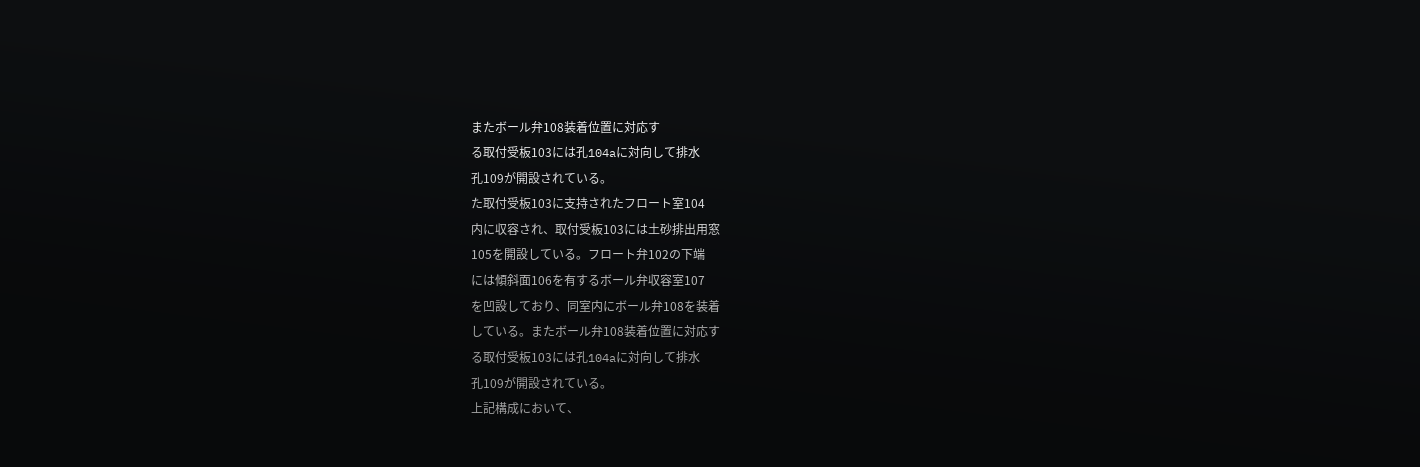またボール弁108装着位置に対応す
る取付受板103には孔104aに対向して排水
孔109が開設されている。
た取付受板103に支持されたフロート室104
内に収容され、取付受板103には土砂排出用窓
105を開設している。フロート弁102の下端
には傾斜面106を有するボール弁収容室107
を凹設しており、同室内にボール弁108を装着
している。またボール弁108装着位置に対応す
る取付受板103には孔104aに対向して排水
孔109が開設されている。
上記構成において、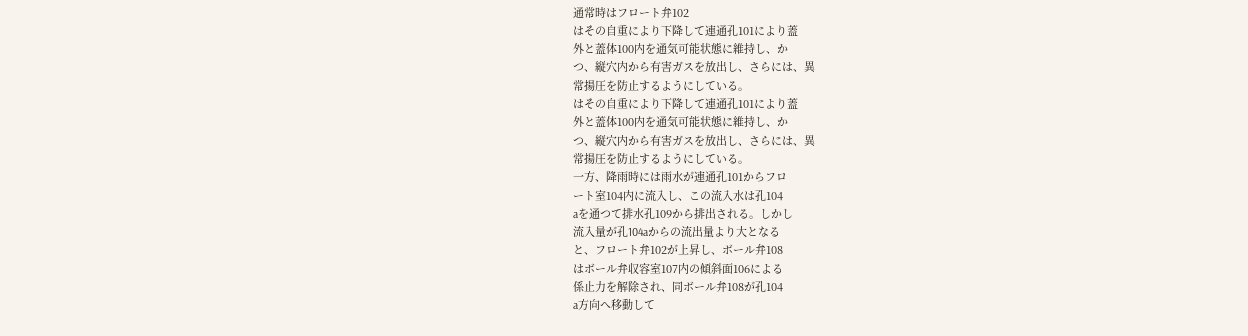通常時はフロート弁102
はその自重により下降して連通孔101により蓋
外と蓋体100内を通気可能状態に維持し、か
つ、縦穴内から有害ガスを放出し、さらには、異
常揚圧を防止するようにしている。
はその自重により下降して連通孔101により蓋
外と蓋体100内を通気可能状態に維持し、か
つ、縦穴内から有害ガスを放出し、さらには、異
常揚圧を防止するようにしている。
一方、降雨時には雨水が連通孔101からフロ
ート室104内に流入し、この流入水は孔104
aを通つて排水孔109から排出される。しかし
流入量が孔104aからの流出量より大となる
と、フロート弁102が上昇し、ボール弁108
はボール弁収容室107内の傾斜面106による
係止力を解除され、同ボール弁108が孔104
a方向へ移動して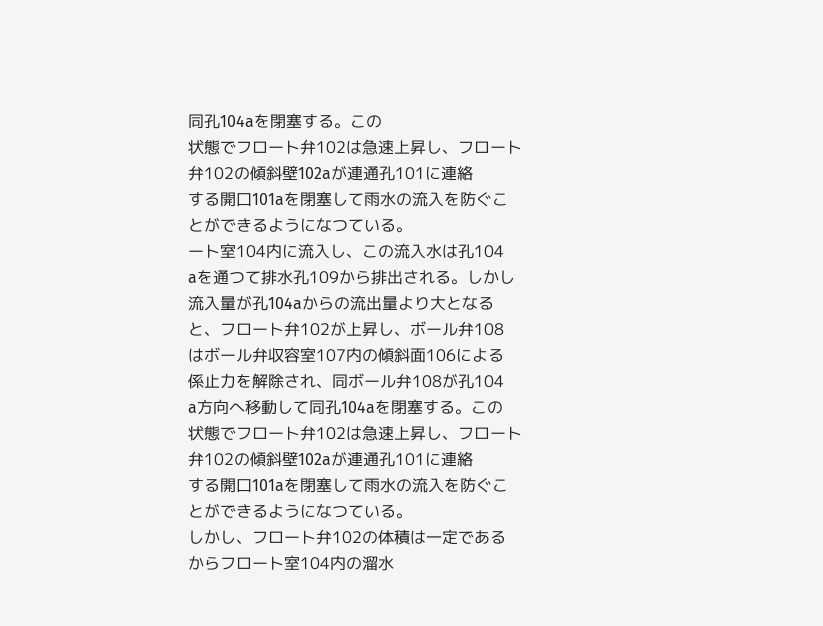同孔104aを閉塞する。この
状態でフロート弁102は急速上昇し、フロート
弁102の傾斜壁102aが連通孔101に連絡
する開口101aを閉塞して雨水の流入を防ぐこ
とができるようになつている。
ート室104内に流入し、この流入水は孔104
aを通つて排水孔109から排出される。しかし
流入量が孔104aからの流出量より大となる
と、フロート弁102が上昇し、ボール弁108
はボール弁収容室107内の傾斜面106による
係止力を解除され、同ボール弁108が孔104
a方向へ移動して同孔104aを閉塞する。この
状態でフロート弁102は急速上昇し、フロート
弁102の傾斜壁102aが連通孔101に連絡
する開口101aを閉塞して雨水の流入を防ぐこ
とができるようになつている。
しかし、フロート弁102の体積は一定である
からフロート室104内の溜水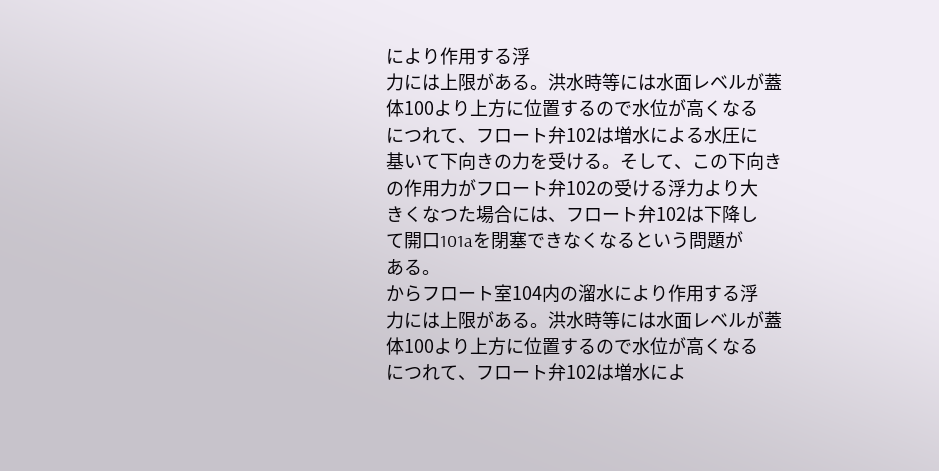により作用する浮
力には上限がある。洪水時等には水面レベルが蓋
体100より上方に位置するので水位が高くなる
につれて、フロート弁102は増水による水圧に
基いて下向きの力を受ける。そして、この下向き
の作用力がフロート弁102の受ける浮力より大
きくなつた場合には、フロート弁102は下降し
て開口101aを閉塞できなくなるという問題が
ある。
からフロート室104内の溜水により作用する浮
力には上限がある。洪水時等には水面レベルが蓋
体100より上方に位置するので水位が高くなる
につれて、フロート弁102は増水によ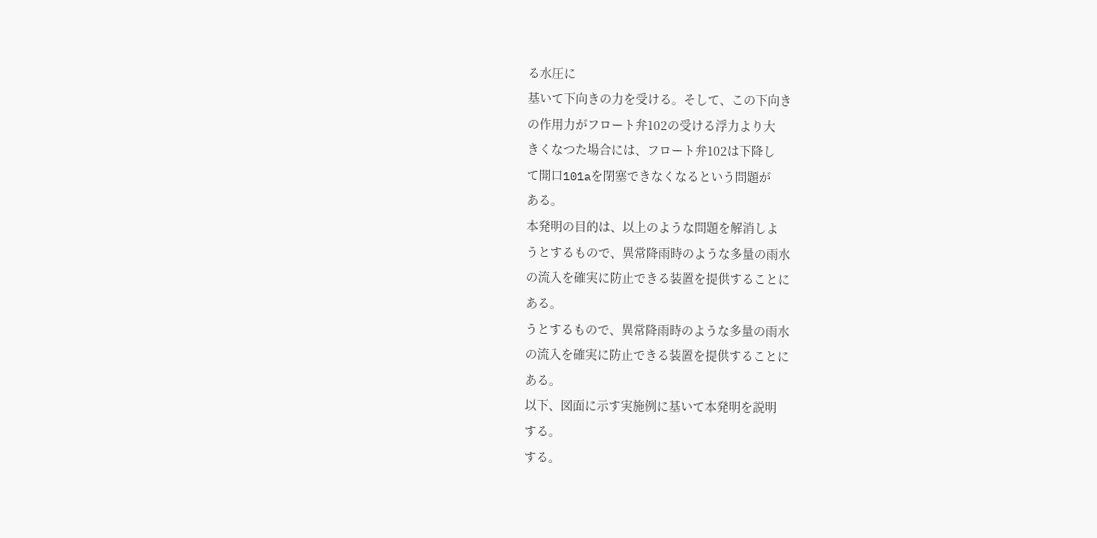る水圧に
基いて下向きの力を受ける。そして、この下向き
の作用力がフロート弁102の受ける浮力より大
きくなつた場合には、フロート弁102は下降し
て開口101aを閉塞できなくなるという問題が
ある。
本発明の目的は、以上のような問題を解消しよ
うとするもので、異常降雨時のような多量の雨水
の流入を確実に防止できる装置を提供することに
ある。
うとするもので、異常降雨時のような多量の雨水
の流入を確実に防止できる装置を提供することに
ある。
以下、図面に示す実施例に基いて本発明を説明
する。
する。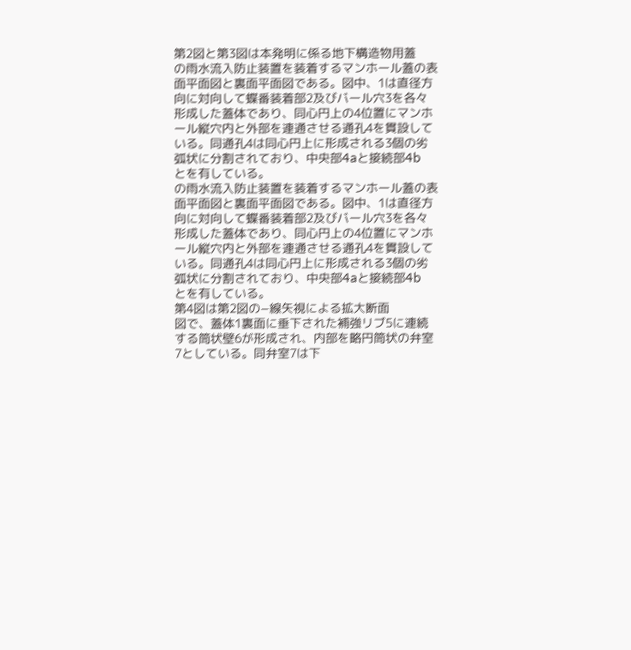第2図と第3図は本発明に係る地下構造物用蓋
の雨水流入防止装置を装着するマンホール蓋の表
面平面図と裏面平面図である。図中、1は直径方
向に対向して蝶番装着部2及びバール穴3を各々
形成した蓋体であり、同心円上の4位置にマンホ
ール縦穴内と外部を連通させる通孔4を貫設して
いる。同通孔4は同心円上に形成される3個の劣
弧状に分割されており、中央部4aと接続部4b
とを有している。
の雨水流入防止装置を装着するマンホール蓋の表
面平面図と裏面平面図である。図中、1は直径方
向に対向して蝶番装着部2及びバール穴3を各々
形成した蓋体であり、同心円上の4位置にマンホ
ール縦穴内と外部を連通させる通孔4を貫設して
いる。同通孔4は同心円上に形成される3個の劣
弧状に分割されており、中央部4aと接続部4b
とを有している。
第4図は第2図の−線矢視による拡大断面
図で、蓋体1裏面に垂下された補強リブ5に連続
する筒状壁6が形成され、内部を略円筒状の弁室
7としている。同弁室7は下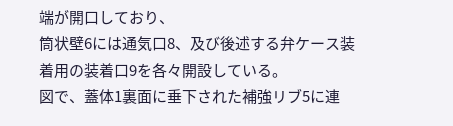端が開口しており、
筒状壁6には通気口8、及び後述する弁ケース装
着用の装着口9を各々開設している。
図で、蓋体1裏面に垂下された補強リブ5に連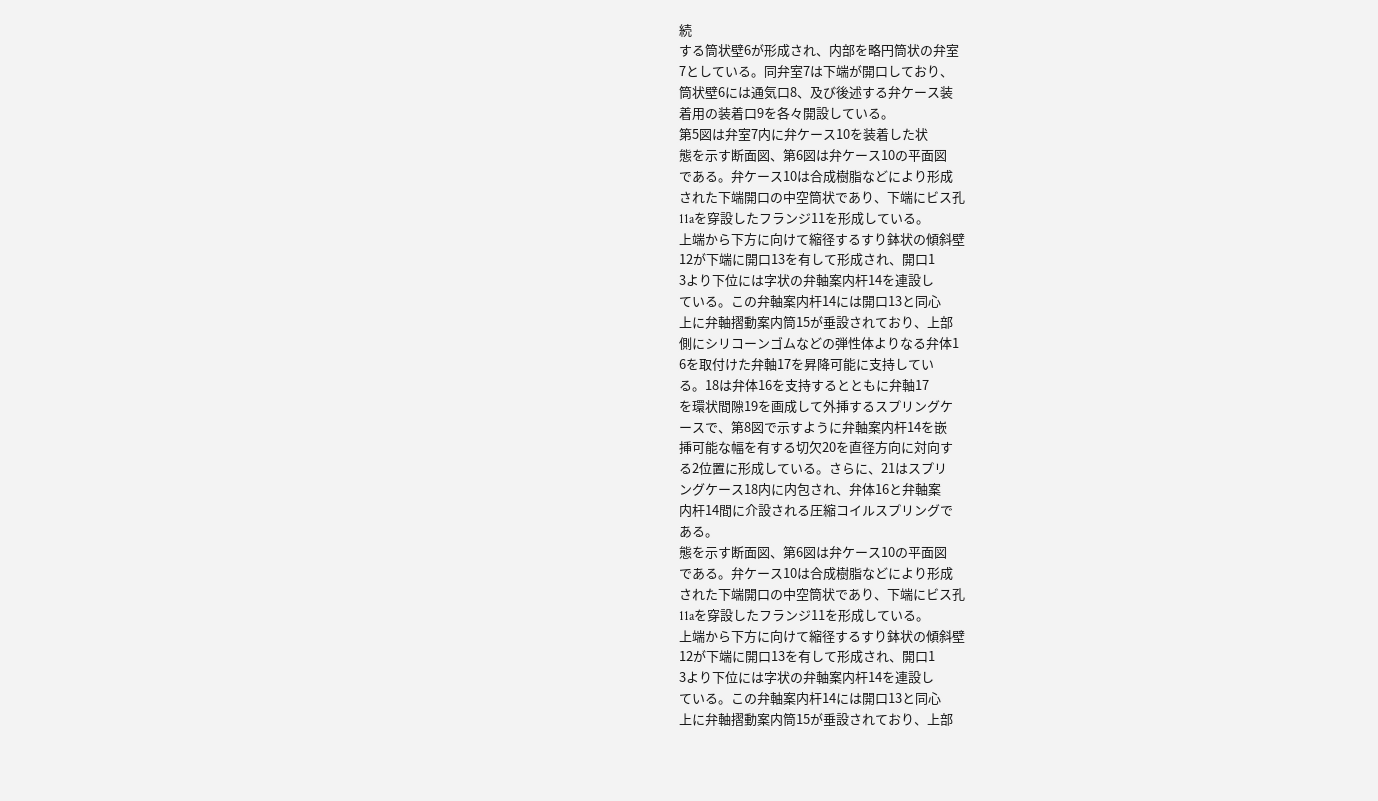続
する筒状壁6が形成され、内部を略円筒状の弁室
7としている。同弁室7は下端が開口しており、
筒状壁6には通気口8、及び後述する弁ケース装
着用の装着口9を各々開設している。
第5図は弁室7内に弁ケース10を装着した状
態を示す断面図、第6図は弁ケース10の平面図
である。弁ケース10は合成樹脂などにより形成
された下端開口の中空筒状であり、下端にビス孔
11aを穿設したフランジ11を形成している。
上端から下方に向けて縮径するすり鉢状の傾斜壁
12が下端に開口13を有して形成され、開口1
3より下位には字状の弁軸案内杆14を連設し
ている。この弁軸案内杆14には開口13と同心
上に弁軸摺動案内筒15が垂設されており、上部
側にシリコーンゴムなどの弾性体よりなる弁体1
6を取付けた弁軸17を昇降可能に支持してい
る。18は弁体16を支持するとともに弁軸17
を環状間隙19を画成して外挿するスプリングケ
ースで、第8図で示すように弁軸案内杆14を嵌
挿可能な幅を有する切欠20を直径方向に対向す
る2位置に形成している。さらに、21はスプリ
ングケース18内に内包され、弁体16と弁軸案
内杆14間に介設される圧縮コイルスプリングで
ある。
態を示す断面図、第6図は弁ケース10の平面図
である。弁ケース10は合成樹脂などにより形成
された下端開口の中空筒状であり、下端にビス孔
11aを穿設したフランジ11を形成している。
上端から下方に向けて縮径するすり鉢状の傾斜壁
12が下端に開口13を有して形成され、開口1
3より下位には字状の弁軸案内杆14を連設し
ている。この弁軸案内杆14には開口13と同心
上に弁軸摺動案内筒15が垂設されており、上部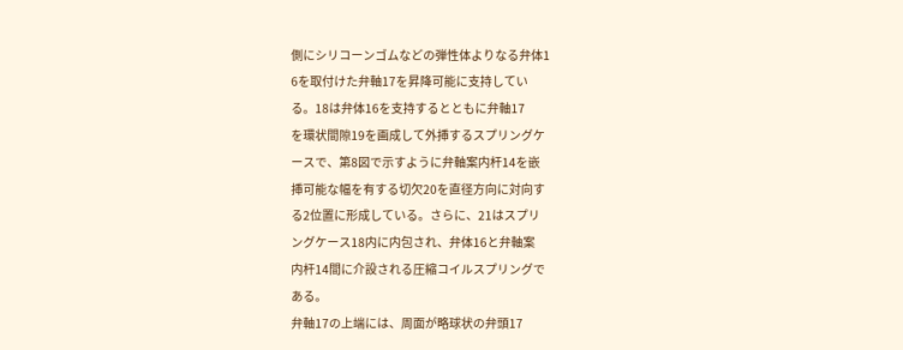側にシリコーンゴムなどの弾性体よりなる弁体1
6を取付けた弁軸17を昇降可能に支持してい
る。18は弁体16を支持するとともに弁軸17
を環状間隙19を画成して外挿するスプリングケ
ースで、第8図で示すように弁軸案内杆14を嵌
挿可能な幅を有する切欠20を直径方向に対向す
る2位置に形成している。さらに、21はスプリ
ングケース18内に内包され、弁体16と弁軸案
内杆14間に介設される圧縮コイルスプリングで
ある。
弁軸17の上端には、周面が略球状の弁頭17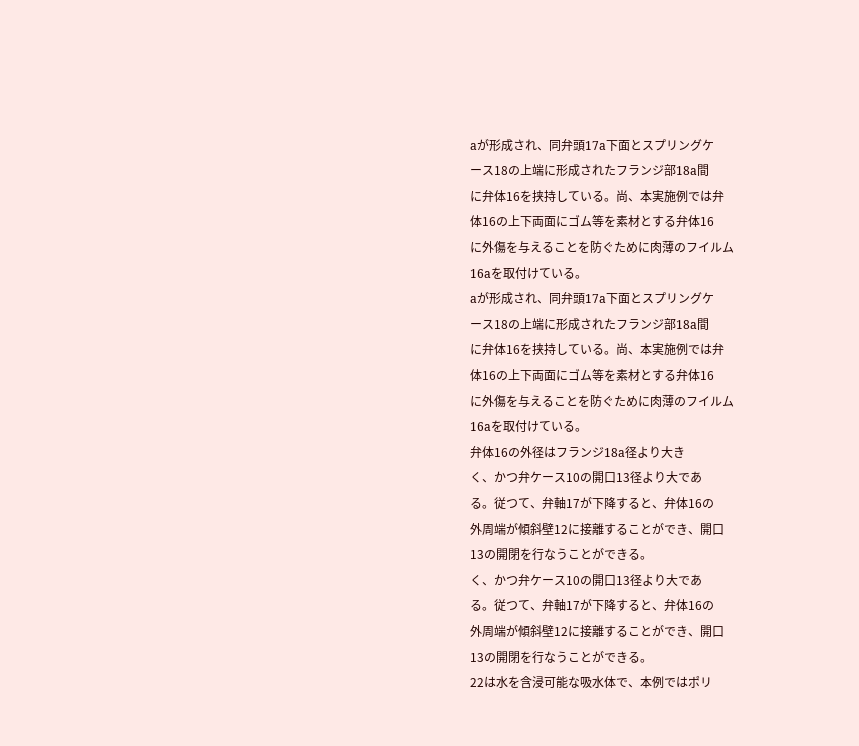aが形成され、同弁頭17a下面とスプリングケ
ース18の上端に形成されたフランジ部18a間
に弁体16を挟持している。尚、本実施例では弁
体16の上下両面にゴム等を素材とする弁体16
に外傷を与えることを防ぐために肉薄のフイルム
16aを取付けている。
aが形成され、同弁頭17a下面とスプリングケ
ース18の上端に形成されたフランジ部18a間
に弁体16を挟持している。尚、本実施例では弁
体16の上下両面にゴム等を素材とする弁体16
に外傷を与えることを防ぐために肉薄のフイルム
16aを取付けている。
弁体16の外径はフランジ18a径より大き
く、かつ弁ケース10の開口13径より大であ
る。従つて、弁軸17が下降すると、弁体16の
外周端が傾斜壁12に接離することができ、開口
13の開閉を行なうことができる。
く、かつ弁ケース10の開口13径より大であ
る。従つて、弁軸17が下降すると、弁体16の
外周端が傾斜壁12に接離することができ、開口
13の開閉を行なうことができる。
22は水を含浸可能な吸水体で、本例ではポリ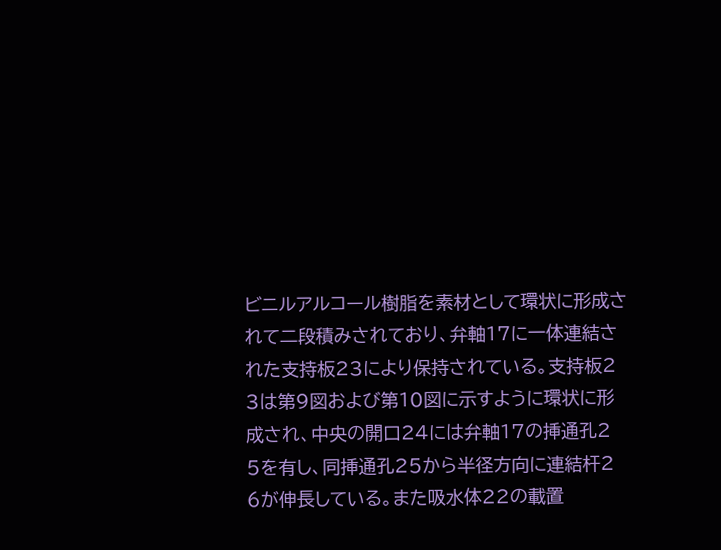ビニルアルコール樹脂を素材として環状に形成さ
れて二段積みされており、弁軸17に一体連結さ
れた支持板23により保持されている。支持板2
3は第9図および第10図に示すように環状に形
成され、中央の開口24には弁軸17の挿通孔2
5を有し、同挿通孔25から半径方向に連結杆2
6が伸長している。また吸水体22の載置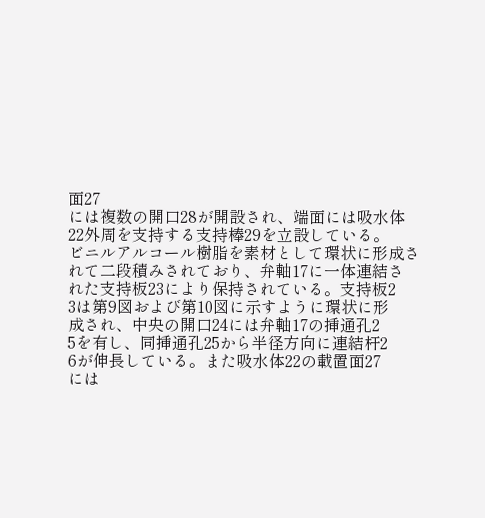面27
には複数の開口28が開設され、端面には吸水体
22外周を支持する支持棒29を立設している。
ビニルアルコール樹脂を素材として環状に形成さ
れて二段積みされており、弁軸17に一体連結さ
れた支持板23により保持されている。支持板2
3は第9図および第10図に示すように環状に形
成され、中央の開口24には弁軸17の挿通孔2
5を有し、同挿通孔25から半径方向に連結杆2
6が伸長している。また吸水体22の載置面27
には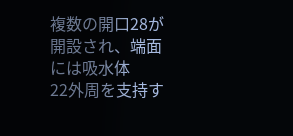複数の開口28が開設され、端面には吸水体
22外周を支持す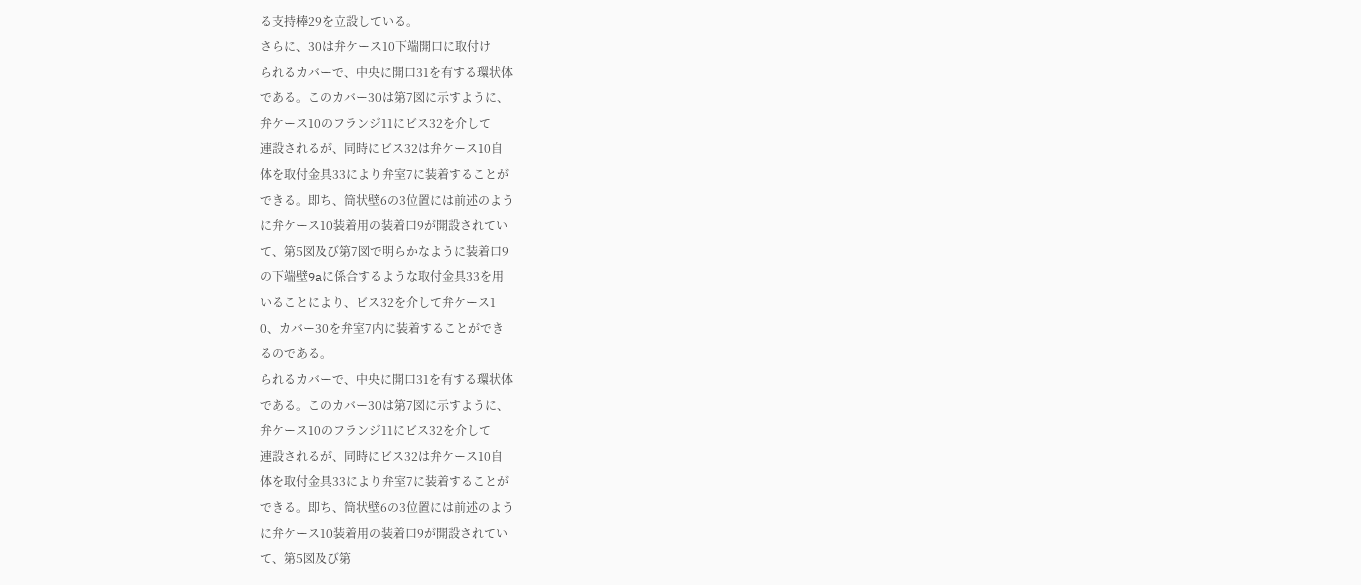る支持棒29を立設している。
さらに、30は弁ケース10下端開口に取付け
られるカバーで、中央に開口31を有する環状体
である。このカバー30は第7図に示すように、
弁ケース10のフランジ11にビス32を介して
連設されるが、同時にビス32は弁ケース10自
体を取付金具33により弁室7に装着することが
できる。即ち、筒状壁6の3位置には前述のよう
に弁ケース10装着用の装着口9が開設されてい
て、第5図及び第7図で明らかなように装着口9
の下端壁9aに係合するような取付金具33を用
いることにより、ビス32を介して弁ケース1
0、カバー30を弁室7内に装着することができ
るのである。
られるカバーで、中央に開口31を有する環状体
である。このカバー30は第7図に示すように、
弁ケース10のフランジ11にビス32を介して
連設されるが、同時にビス32は弁ケース10自
体を取付金具33により弁室7に装着することが
できる。即ち、筒状壁6の3位置には前述のよう
に弁ケース10装着用の装着口9が開設されてい
て、第5図及び第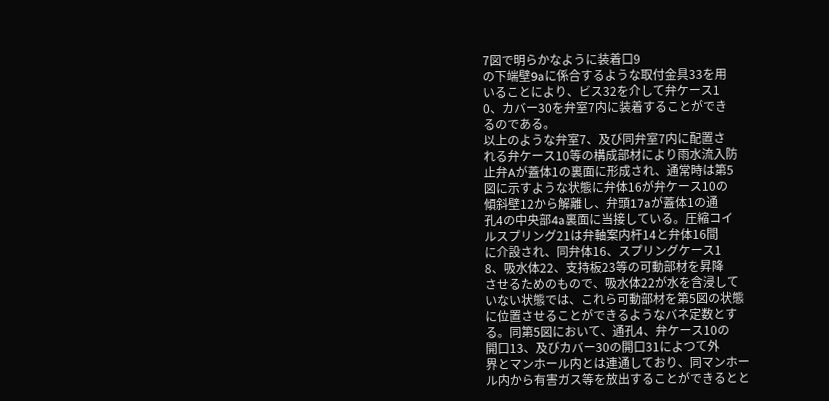7図で明らかなように装着口9
の下端壁9aに係合するような取付金具33を用
いることにより、ビス32を介して弁ケース1
0、カバー30を弁室7内に装着することができ
るのである。
以上のような弁室7、及び同弁室7内に配置さ
れる弁ケース10等の構成部材により雨水流入防
止弁Aが蓋体1の裏面に形成され、通常時は第5
図に示すような状態に弁体16が弁ケース10の
傾斜壁12から解離し、弁頭17aが蓋体1の通
孔4の中央部4a裏面に当接している。圧縮コイ
ルスプリング21は弁軸案内杆14と弁体16間
に介設され、同弁体16、スプリングケース1
8、吸水体22、支持板23等の可動部材を昇降
させるためのもので、吸水体22が水を含浸して
いない状態では、これら可動部材を第5図の状態
に位置させることができるようなバネ定数とす
る。同第5図において、通孔4、弁ケース10の
開口13、及びカバー30の開口31によつて外
界とマンホール内とは連通しており、同マンホー
ル内から有害ガス等を放出することができるとと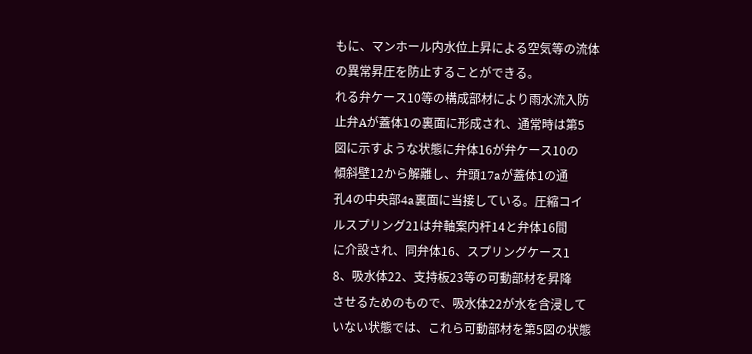もに、マンホール内水位上昇による空気等の流体
の異常昇圧を防止することができる。
れる弁ケース10等の構成部材により雨水流入防
止弁Aが蓋体1の裏面に形成され、通常時は第5
図に示すような状態に弁体16が弁ケース10の
傾斜壁12から解離し、弁頭17aが蓋体1の通
孔4の中央部4a裏面に当接している。圧縮コイ
ルスプリング21は弁軸案内杆14と弁体16間
に介設され、同弁体16、スプリングケース1
8、吸水体22、支持板23等の可動部材を昇降
させるためのもので、吸水体22が水を含浸して
いない状態では、これら可動部材を第5図の状態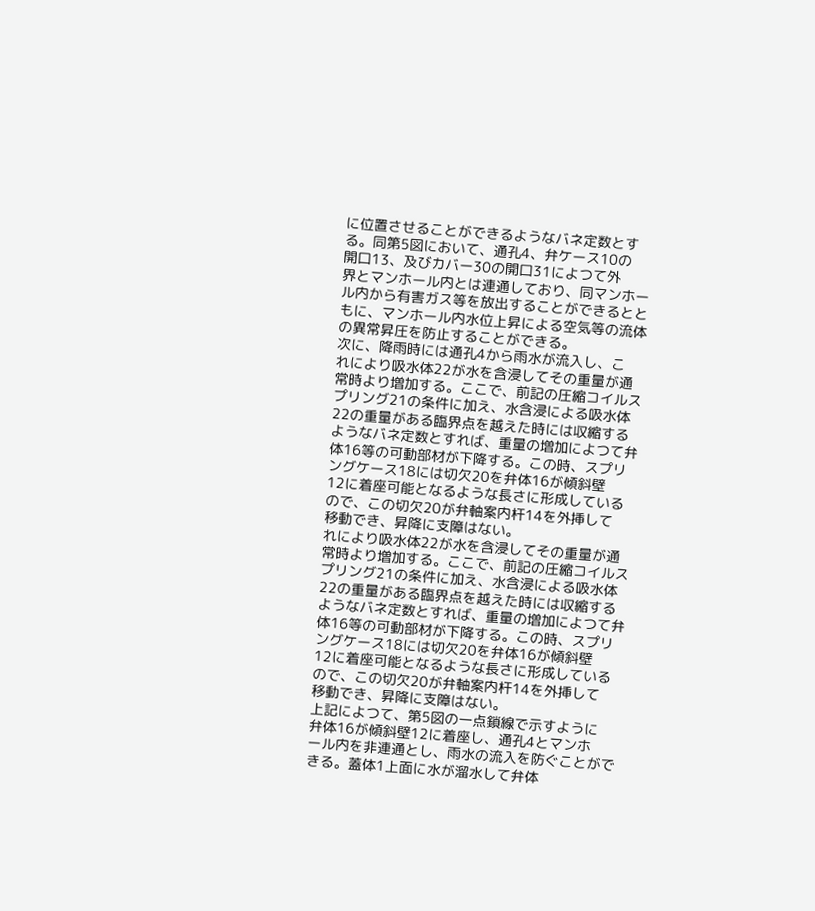に位置させることができるようなバネ定数とす
る。同第5図において、通孔4、弁ケース10の
開口13、及びカバー30の開口31によつて外
界とマンホール内とは連通しており、同マンホー
ル内から有害ガス等を放出することができるとと
もに、マンホール内水位上昇による空気等の流体
の異常昇圧を防止することができる。
次に、降雨時には通孔4から雨水が流入し、こ
れにより吸水体22が水を含浸してその重量が通
常時より増加する。ここで、前記の圧縮コイルス
プリング21の条件に加え、水含浸による吸水体
22の重量がある臨界点を越えた時には収縮する
ようなバネ定数とすれば、重量の増加によつて弁
体16等の可動部材が下降する。この時、スプリ
ングケース18には切欠20を弁体16が傾斜壁
12に着座可能となるような長さに形成している
ので、この切欠20が弁軸案内杆14を外挿して
移動でき、昇降に支障はない。
れにより吸水体22が水を含浸してその重量が通
常時より増加する。ここで、前記の圧縮コイルス
プリング21の条件に加え、水含浸による吸水体
22の重量がある臨界点を越えた時には収縮する
ようなバネ定数とすれば、重量の増加によつて弁
体16等の可動部材が下降する。この時、スプリ
ングケース18には切欠20を弁体16が傾斜壁
12に着座可能となるような長さに形成している
ので、この切欠20が弁軸案内杆14を外挿して
移動でき、昇降に支障はない。
上記によつて、第5図の一点鎖線で示すように
弁体16が傾斜壁12に着座し、通孔4とマンホ
ール内を非連通とし、雨水の流入を防ぐことがで
きる。蓋体1上面に水が溜水して弁体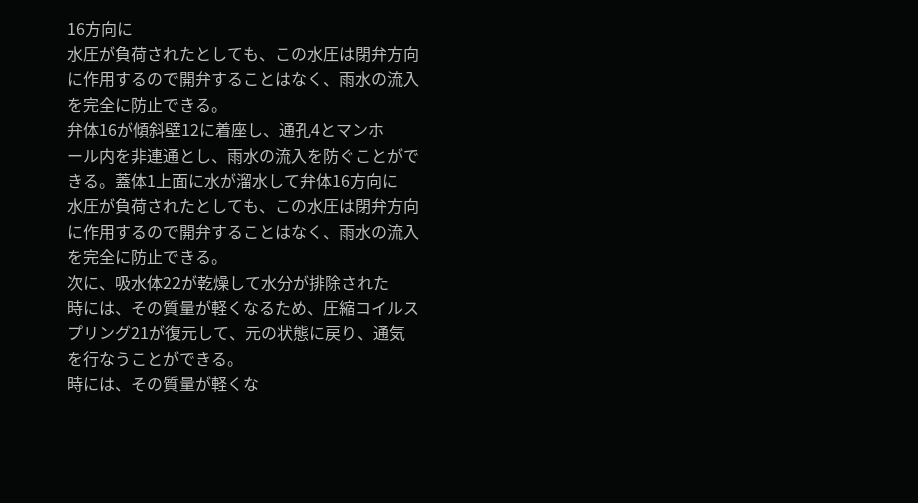16方向に
水圧が負荷されたとしても、この水圧は閉弁方向
に作用するので開弁することはなく、雨水の流入
を完全に防止できる。
弁体16が傾斜壁12に着座し、通孔4とマンホ
ール内を非連通とし、雨水の流入を防ぐことがで
きる。蓋体1上面に水が溜水して弁体16方向に
水圧が負荷されたとしても、この水圧は閉弁方向
に作用するので開弁することはなく、雨水の流入
を完全に防止できる。
次に、吸水体22が乾燥して水分が排除された
時には、その質量が軽くなるため、圧縮コイルス
プリング21が復元して、元の状態に戻り、通気
を行なうことができる。
時には、その質量が軽くな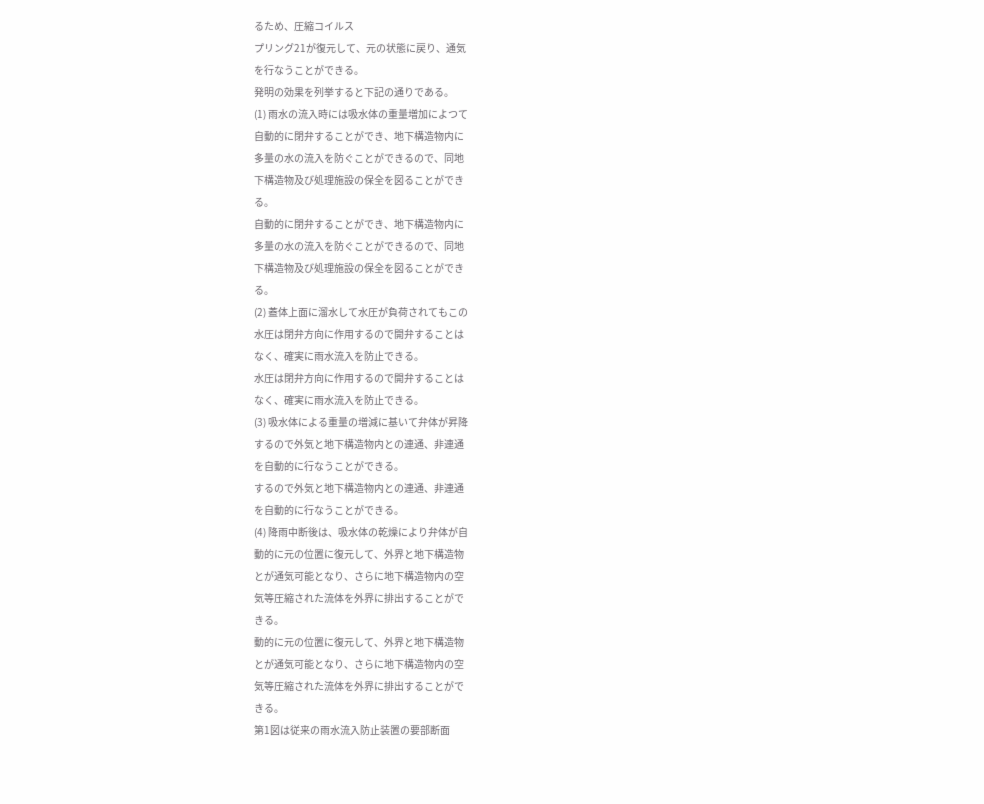るため、圧縮コイルス
プリング21が復元して、元の状態に戻り、通気
を行なうことができる。
発明の効果を列挙すると下記の通りである。
(1) 雨水の流入時には吸水体の重量増加によつて
自動的に閉弁することができ、地下構造物内に
多量の水の流入を防ぐことができるので、同地
下構造物及び処理施設の保全を図ることができ
る。
自動的に閉弁することができ、地下構造物内に
多量の水の流入を防ぐことができるので、同地
下構造物及び処理施設の保全を図ることができ
る。
(2) 蓋体上面に溜水して水圧が負荷されてもこの
水圧は閉弁方向に作用するので開弁することは
なく、確実に雨水流入を防止できる。
水圧は閉弁方向に作用するので開弁することは
なく、確実に雨水流入を防止できる。
(3) 吸水体による重量の増減に基いて弁体が昇降
するので外気と地下構造物内との連通、非連通
を自動的に行なうことができる。
するので外気と地下構造物内との連通、非連通
を自動的に行なうことができる。
(4) 降雨中断後は、吸水体の乾燥により弁体が自
動的に元の位置に復元して、外界と地下構造物
とが通気可能となり、さらに地下構造物内の空
気等圧縮された流体を外界に排出することがで
きる。
動的に元の位置に復元して、外界と地下構造物
とが通気可能となり、さらに地下構造物内の空
気等圧縮された流体を外界に排出することがで
きる。
第1図は従来の雨水流入防止装置の要部断面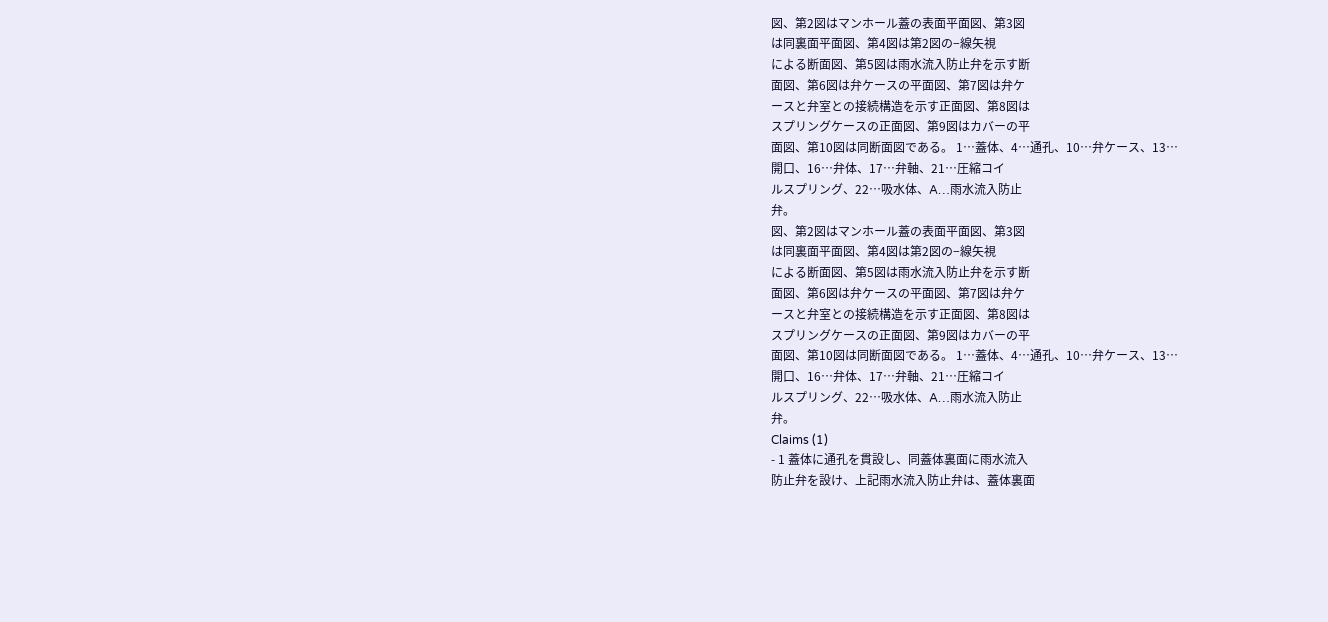図、第2図はマンホール蓋の表面平面図、第3図
は同裏面平面図、第4図は第2図の−線矢視
による断面図、第5図は雨水流入防止弁を示す断
面図、第6図は弁ケースの平面図、第7図は弁ケ
ースと弁室との接続構造を示す正面図、第8図は
スプリングケースの正面図、第9図はカバーの平
面図、第10図は同断面図である。 1…蓋体、4…通孔、10…弁ケース、13…
開口、16…弁体、17…弁軸、21…圧縮コイ
ルスプリング、22…吸水体、A…雨水流入防止
弁。
図、第2図はマンホール蓋の表面平面図、第3図
は同裏面平面図、第4図は第2図の−線矢視
による断面図、第5図は雨水流入防止弁を示す断
面図、第6図は弁ケースの平面図、第7図は弁ケ
ースと弁室との接続構造を示す正面図、第8図は
スプリングケースの正面図、第9図はカバーの平
面図、第10図は同断面図である。 1…蓋体、4…通孔、10…弁ケース、13…
開口、16…弁体、17…弁軸、21…圧縮コイ
ルスプリング、22…吸水体、A…雨水流入防止
弁。
Claims (1)
- 1 蓋体に通孔を貫設し、同蓋体裏面に雨水流入
防止弁を設け、上記雨水流入防止弁は、蓋体裏面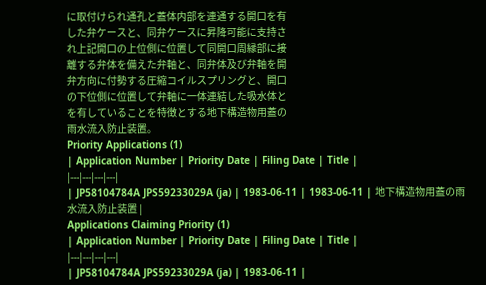に取付けられ通孔と蓋体内部を連通する開口を有
した弁ケースと、同弁ケースに昇降可能に支持さ
れ上記開口の上位側に位置して同開口周縁部に接
離する弁体を備えた弁軸と、同弁体及び弁軸を開
弁方向に付勢する圧縮コイルスプリングと、開口
の下位側に位置して弁軸に一体連結した吸水体と
を有していることを特徴とする地下構造物用蓋の
雨水流入防止装置。
Priority Applications (1)
| Application Number | Priority Date | Filing Date | Title |
|---|---|---|---|
| JP58104784A JPS59233029A (ja) | 1983-06-11 | 1983-06-11 | 地下構造物用蓋の雨水流入防止装置 |
Applications Claiming Priority (1)
| Application Number | Priority Date | Filing Date | Title |
|---|---|---|---|
| JP58104784A JPS59233029A (ja) | 1983-06-11 |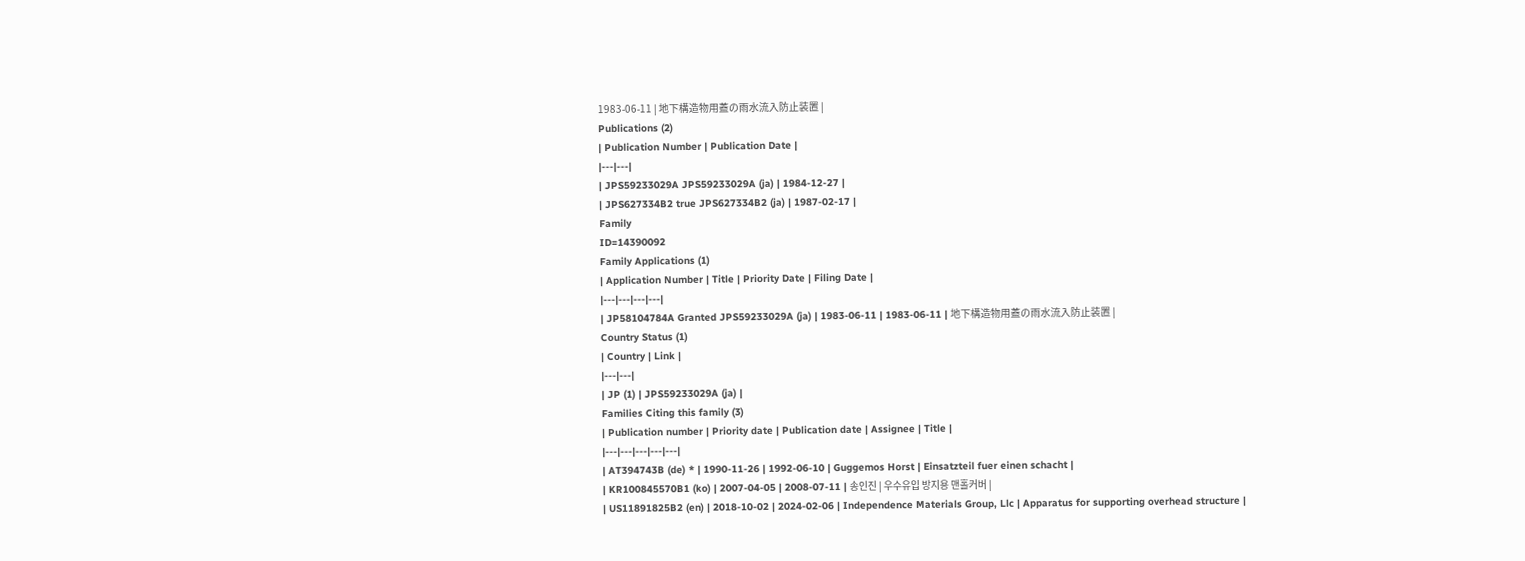1983-06-11 | 地下構造物用蓋の雨水流入防止装置 |
Publications (2)
| Publication Number | Publication Date |
|---|---|
| JPS59233029A JPS59233029A (ja) | 1984-12-27 |
| JPS627334B2 true JPS627334B2 (ja) | 1987-02-17 |
Family
ID=14390092
Family Applications (1)
| Application Number | Title | Priority Date | Filing Date |
|---|---|---|---|
| JP58104784A Granted JPS59233029A (ja) | 1983-06-11 | 1983-06-11 | 地下構造物用蓋の雨水流入防止装置 |
Country Status (1)
| Country | Link |
|---|---|
| JP (1) | JPS59233029A (ja) |
Families Citing this family (3)
| Publication number | Priority date | Publication date | Assignee | Title |
|---|---|---|---|---|
| AT394743B (de) * | 1990-11-26 | 1992-06-10 | Guggemos Horst | Einsatzteil fuer einen schacht |
| KR100845570B1 (ko) | 2007-04-05 | 2008-07-11 | 송인진 | 우수유입 방지용 맨홀커버 |
| US11891825B2 (en) | 2018-10-02 | 2024-02-06 | Independence Materials Group, Llc | Apparatus for supporting overhead structure |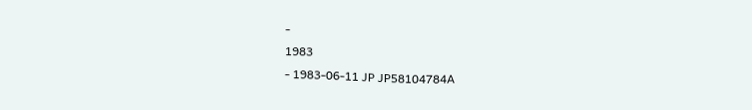-
1983
- 1983-06-11 JP JP58104784A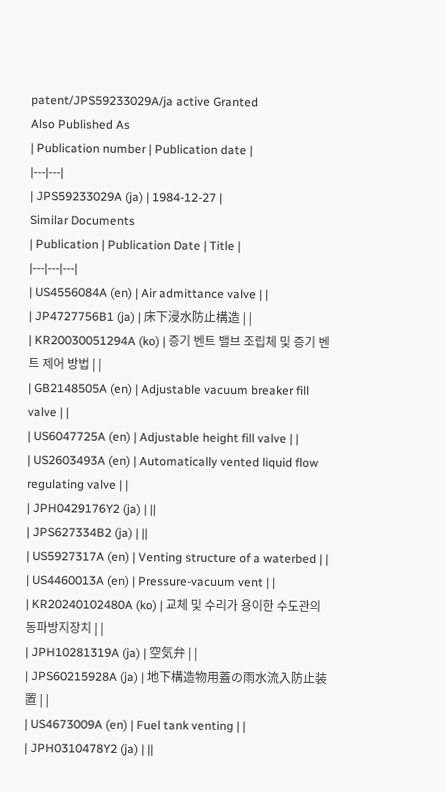patent/JPS59233029A/ja active Granted
Also Published As
| Publication number | Publication date |
|---|---|
| JPS59233029A (ja) | 1984-12-27 |
Similar Documents
| Publication | Publication Date | Title |
|---|---|---|
| US4556084A (en) | Air admittance valve | |
| JP4727756B1 (ja) | 床下浸水防止構造 | |
| KR20030051294A (ko) | 증기 벤트 밸브 조립체 및 증기 벤트 제어 방법 | |
| GB2148505A (en) | Adjustable vacuum breaker fill valve | |
| US6047725A (en) | Adjustable height fill valve | |
| US2603493A (en) | Automatically vented liquid flow regulating valve | |
| JPH0429176Y2 (ja) | ||
| JPS627334B2 (ja) | ||
| US5927317A (en) | Venting structure of a waterbed | |
| US4460013A (en) | Pressure-vacuum vent | |
| KR20240102480A (ko) | 교체 및 수리가 용이한 수도관의 동파방지장치 | |
| JPH10281319A (ja) | 空気弁 | |
| JPS60215928A (ja) | 地下構造物用蓋の雨水流入防止装置 | |
| US4673009A (en) | Fuel tank venting | |
| JPH0310478Y2 (ja) | ||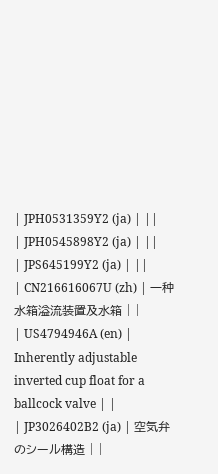| JPH0531359Y2 (ja) | ||
| JPH0545898Y2 (ja) | ||
| JPS645199Y2 (ja) | ||
| CN216616067U (zh) | 一种水箱溢流装置及水箱 | |
| US4794946A (en) | Inherently adjustable inverted cup float for a ballcock valve | |
| JP3026402B2 (ja) | 空気弁のシール構造 | |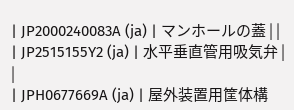| JP2000240083A (ja) | マンホールの蓋 | |
| JP2515155Y2 (ja) | 水平垂直管用吸気弁 | |
| JPH0677669A (ja) | 屋外装置用筐体構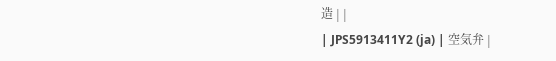造 | |
| JPS5913411Y2 (ja) | 空気弁 |